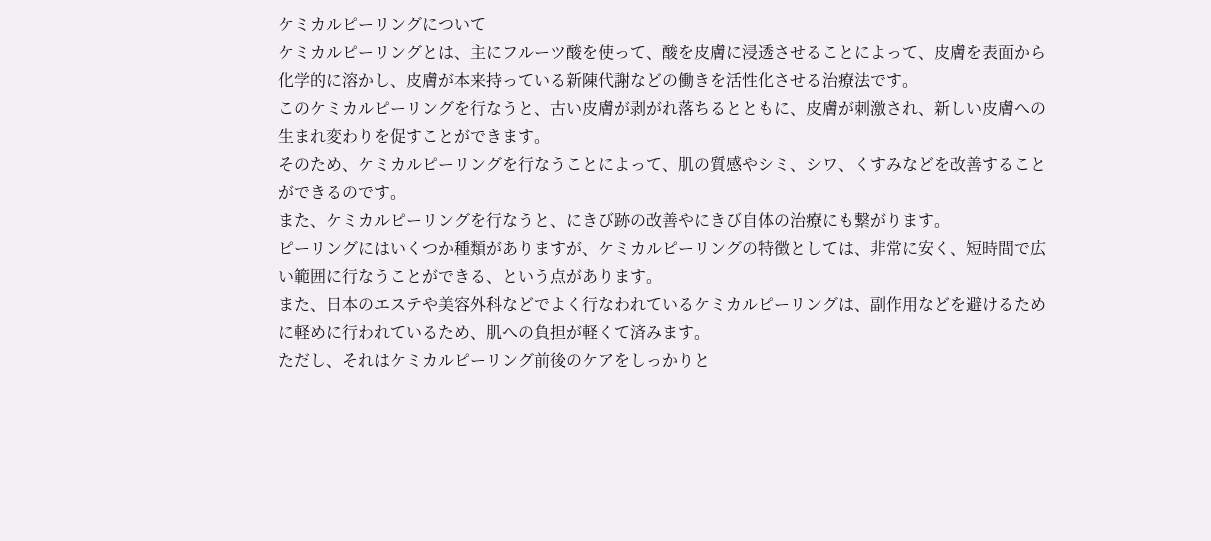ケミカルピーリングについて
ケミカルピーリングとは、主にフルーツ酸を使って、酸を皮膚に浸透させることによって、皮膚を表面から化学的に溶かし、皮膚が本来持っている新陳代謝などの働きを活性化させる治療法です。
このケミカルピーリングを行なうと、古い皮膚が剥がれ落ちるとともに、皮膚が刺激され、新しい皮膚への生まれ変わりを促すことができます。
そのため、ケミカルピーリングを行なうことによって、肌の質感やシミ、シワ、くすみなどを改善することができるのです。
また、ケミカルピーリングを行なうと、にきび跡の改善やにきび自体の治療にも繋がります。
ピーリングにはいくつか種類がありますが、ケミカルピーリングの特徴としては、非常に安く、短時間で広い範囲に行なうことができる、という点があります。
また、日本のエステや美容外科などでよく行なわれているケミカルピーリングは、副作用などを避けるために軽めに行われているため、肌への負担が軽くて済みます。
ただし、それはケミカルピーリング前後のケアをしっかりと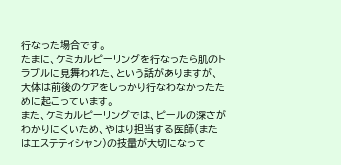行なった場合です。
たまに、ケミカルピーリングを行なったら肌のトラブルに見舞われた、という話がありますが、大体は前後のケアをしっかり行なわなかったために起こっています。
また、ケミカルピーリングでは、ピールの深さがわかりにくいため、やはり担当する医師(またはエステティシャン)の技量が大切になって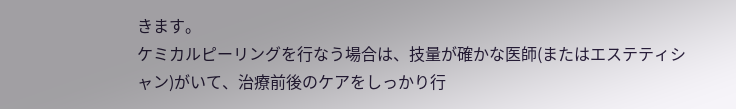きます。
ケミカルピーリングを行なう場合は、技量が確かな医師(またはエステティシャン)がいて、治療前後のケアをしっかり行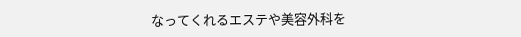なってくれるエステや美容外科を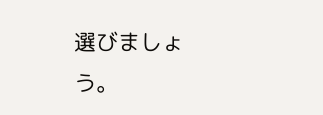選びましょう。